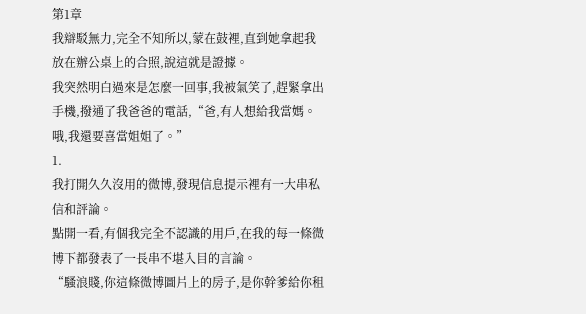第1章
我辯駁無力,完全不知所以,蒙在鼓裡,直到她拿起我放在辦公桌上的合照,說這就是證據。
我突然明白過來是怎麼一回事,我被氣笑了,趕緊拿出手機,撥通了我爸爸的電話,“爸,有人想給我當媽。哦,我還要喜當姐姐了。”
1.
我打開久久沒用的微博,發現信息提示裡有一大串私信和評論。
點開一看,有個我完全不認識的用戶,在我的每一條微博下都發表了一長串不堪入目的言論。
“騷浪賤,你這條微博圖片上的房子,是你幹爹給你租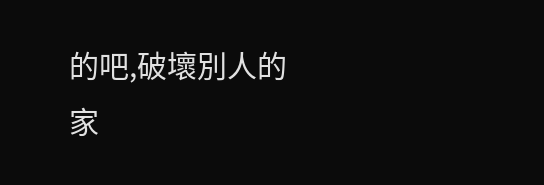的吧,破壞別人的家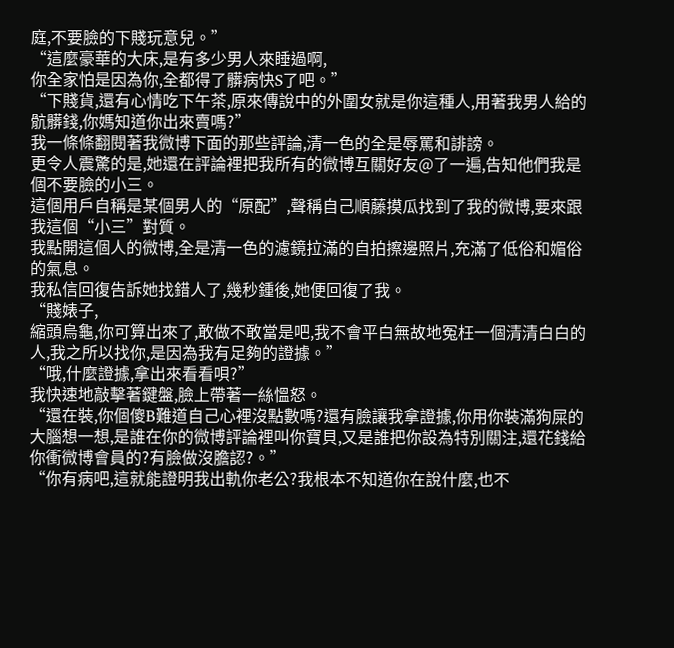庭,不要臉的下賤玩意兒。”
“這麼豪華的大床,是有多少男人來睡過啊,
你全家怕是因為你,全都得了髒病快S了吧。”
“下賤貨,還有心情吃下午茶,原來傳說中的外圍女就是你這種人,用著我男人給的骯髒錢,你媽知道你出來賣嗎?”
我一條條翻閱著我微博下面的那些評論,清一色的全是辱罵和誹謗。
更令人震驚的是,她還在評論裡把我所有的微博互關好友@了一遍,告知他們我是個不要臉的小三。
這個用戶自稱是某個男人的“原配”,聲稱自己順藤摸瓜找到了我的微博,要來跟我這個“小三”對質。
我點開這個人的微博,全是清一色的濾鏡拉滿的自拍擦邊照片,充滿了低俗和媚俗的氣息。
我私信回復告訴她找錯人了,幾秒鍾後,她便回復了我。
“賤婊子,
縮頭烏龜,你可算出來了,敢做不敢當是吧,我不會平白無故地冤枉一個清清白白的人,我之所以找你,是因為我有足夠的證據。”
“哦,什麼證據,拿出來看看唄?”
我快速地敲擊著鍵盤,臉上帶著一絲慍怒。
“還在裝,你個傻B難道自己心裡沒點數嗎?還有臉讓我拿證據,你用你裝滿狗屎的大腦想一想,是誰在你的微博評論裡叫你寶貝,又是誰把你設為特別關注,還花錢給你衝微博會員的?有臉做沒膽認?。”
“你有病吧,這就能證明我出軌你老公?我根本不知道你在說什麼,也不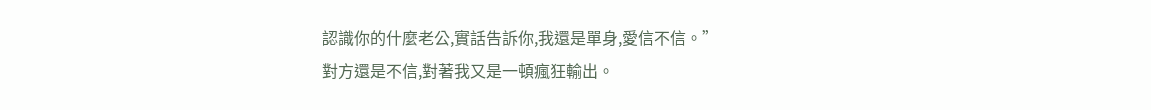認識你的什麼老公,實話告訴你,我還是單身,愛信不信。”
對方還是不信,對著我又是一頓瘋狂輸出。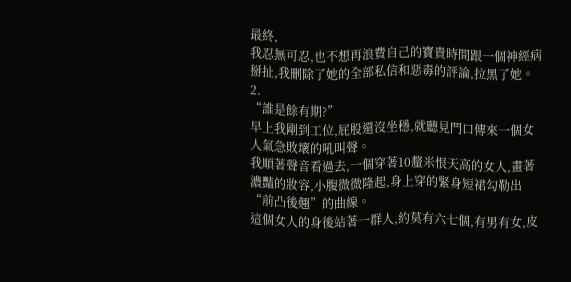最終,
我忍無可忍,也不想再浪費自己的寶貴時間跟一個神經病掰扯,我刪除了她的全部私信和惡毒的評論,拉黑了她。
2.
“誰是餘有期?”
早上我剛到工位,屁股還沒坐穩,就聽見門口傳來一個女人氣急敗壞的吼叫聲。
我順著聲音看過去,一個穿著10釐米恨天高的女人,畫著濃豔的妝容,小腹微微隆起,身上穿的緊身短裙勾勒出“前凸後翹”的曲線。
這個女人的身後站著一群人,約莫有六七個,有男有女,皮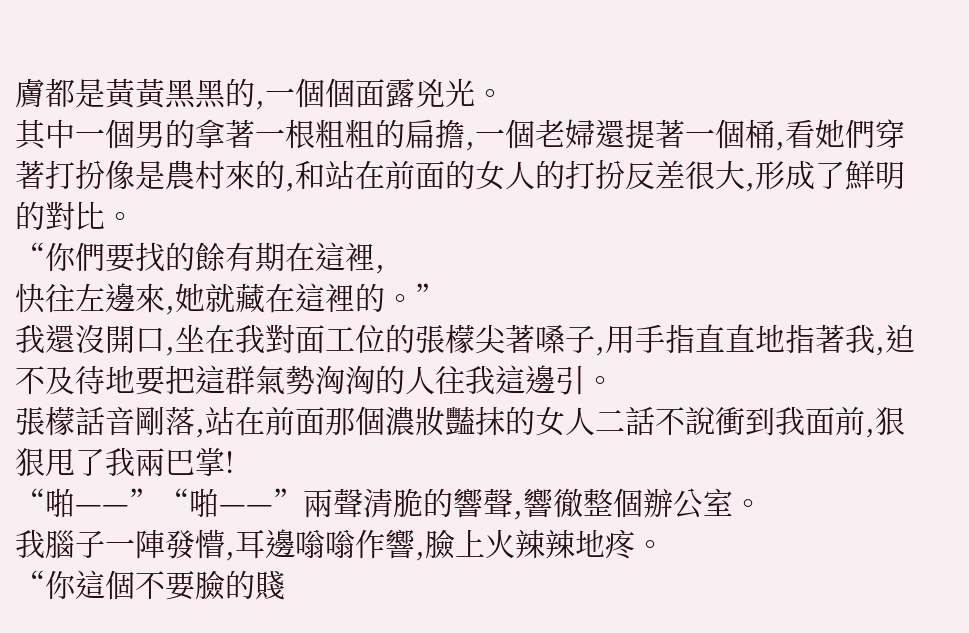膚都是黃黃黑黑的,一個個面露兇光。
其中一個男的拿著一根粗粗的扁擔,一個老婦還提著一個桶,看她們穿著打扮像是農村來的,和站在前面的女人的打扮反差很大,形成了鮮明的對比。
“你們要找的餘有期在這裡,
快往左邊來,她就藏在這裡的。”
我還沒開口,坐在我對面工位的張檬尖著嗓子,用手指直直地指著我,迫不及待地要把這群氣勢洶洶的人往我這邊引。
張檬話音剛落,站在前面那個濃妝豔抹的女人二話不說衝到我面前,狠狠甩了我兩巴掌!
“啪——”“啪——”兩聲清脆的響聲,響徹整個辦公室。
我腦子一陣發懵,耳邊嗡嗡作響,臉上火辣辣地疼。
“你這個不要臉的賤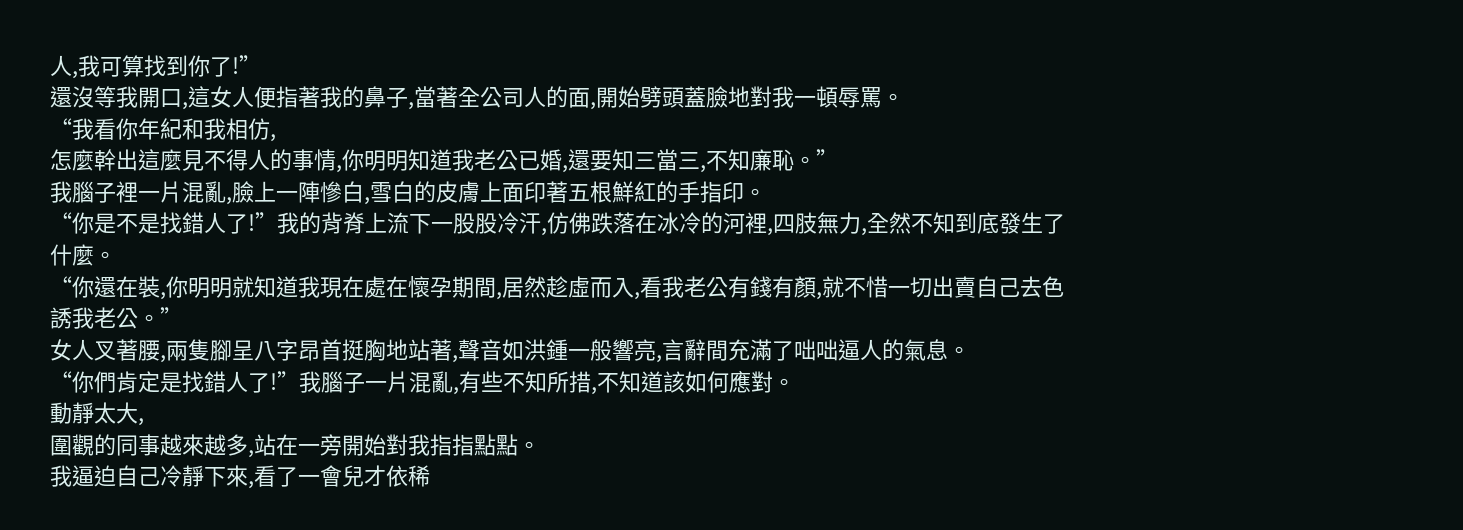人,我可算找到你了!”
還沒等我開口,這女人便指著我的鼻子,當著全公司人的面,開始劈頭蓋臉地對我一頓辱罵。
“我看你年紀和我相仿,
怎麼幹出這麼見不得人的事情,你明明知道我老公已婚,還要知三當三,不知廉恥。”
我腦子裡一片混亂,臉上一陣慘白,雪白的皮膚上面印著五根鮮紅的手指印。
“你是不是找錯人了!”我的背脊上流下一股股冷汗,仿佛跌落在冰冷的河裡,四肢無力,全然不知到底發生了什麼。
“你還在裝,你明明就知道我現在處在懷孕期間,居然趁虛而入,看我老公有錢有顏,就不惜一切出賣自己去色誘我老公。”
女人叉著腰,兩隻腳呈八字昂首挺胸地站著,聲音如洪鍾一般響亮,言辭間充滿了咄咄逼人的氣息。
“你們肯定是找錯人了!”我腦子一片混亂,有些不知所措,不知道該如何應對。
動靜太大,
圍觀的同事越來越多,站在一旁開始對我指指點點。
我逼迫自己冷靜下來,看了一會兒才依稀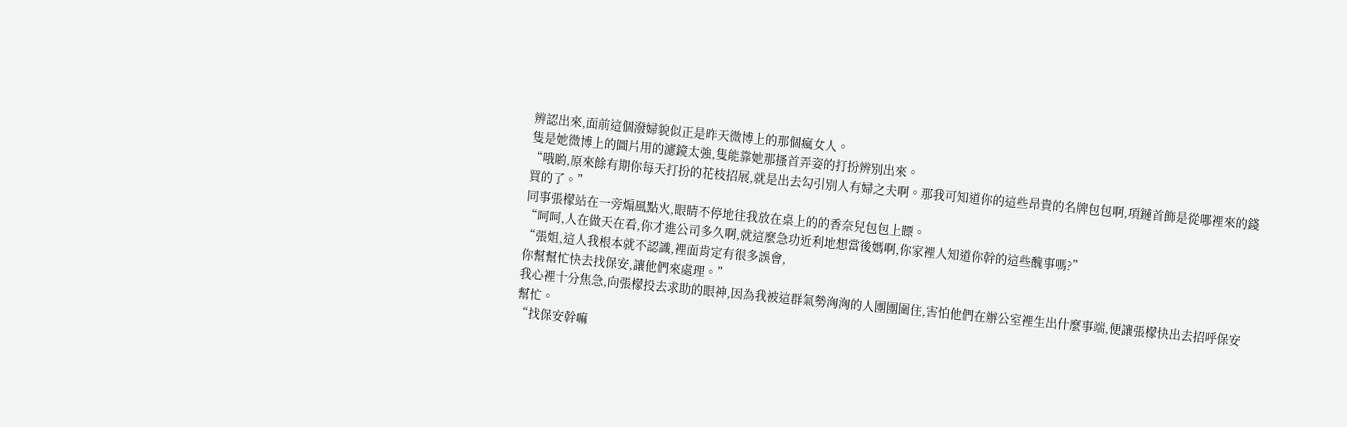辨認出來,面前這個潑婦貌似正是昨天微博上的那個瘋女人。
隻是她微博上的圖片用的濾鏡太強,隻能靠她那搔首弄姿的打扮辨別出來。
“哦喲,原來餘有期你每天打扮的花枝招展,就是出去勾引別人有婦之夫啊。那我可知道你的這些昂貴的名牌包包啊,項鏈首飾是從哪裡來的錢買的了。”
同事張檬站在一旁煽風點火,眼睛不停地往我放在桌上的的香奈兒包包上瞟。
“呵呵,人在做天在看,你才進公司多久啊,就這麼急功近利地想當後媽啊,你家裡人知道你幹的這些醜事嗎?”
“張姐,這人我根本就不認識,裡面肯定有很多誤會,
你幫幫忙快去找保安,讓他們來處理。”
我心裡十分焦急,向張檬投去求助的眼神,因為我被這群氣勢洶洶的人團團圍住,害怕他們在辦公室裡生出什麼事端,便讓張檬快出去招呼保安幫忙。
“找保安幹嘛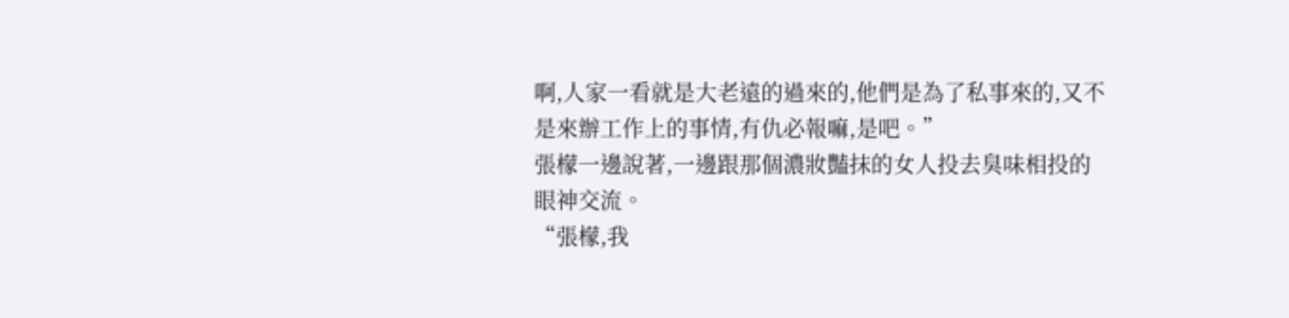啊,人家一看就是大老遠的過來的,他們是為了私事來的,又不是來辦工作上的事情,有仇必報嘛,是吧。”
張檬一邊說著,一邊跟那個濃妝豔抹的女人投去臭味相投的眼神交流。
“張檬,我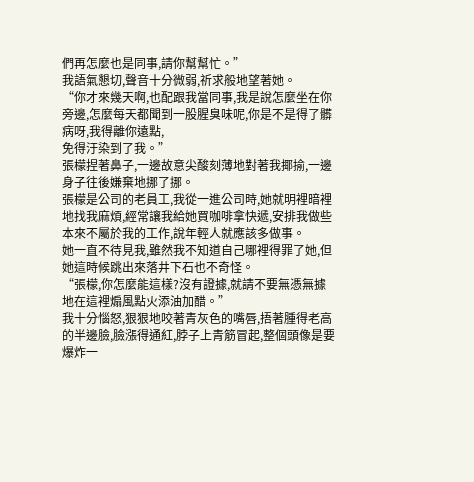們再怎麼也是同事,請你幫幫忙。”
我語氣懇切,聲音十分微弱,祈求般地望著她。
“你才來幾天啊,也配跟我當同事,我是說怎麼坐在你旁邊,怎麼每天都聞到一股腥臭味呢,你是不是得了髒病呀,我得離你遠點,
免得汙染到了我。”
張檬捏著鼻子,一邊故意尖酸刻薄地對著我揶揄,一邊身子往後嫌棄地挪了挪。
張檬是公司的老員工,我從一進公司時,她就明裡暗裡地找我麻煩,經常讓我給她買咖啡拿快遞,安排我做些本來不屬於我的工作,說年輕人就應該多做事。
她一直不待見我,雖然我不知道自己哪裡得罪了她,但她這時候跳出來落井下石也不奇怪。
“張檬,你怎麼能這樣?沒有證據,就請不要無憑無據地在這裡煽風點火添油加醋。”
我十分惱怒,狠狠地咬著青灰色的嘴唇,捂著腫得老高的半邊臉,臉漲得通紅,脖子上青筋冒起,整個頭像是要爆炸一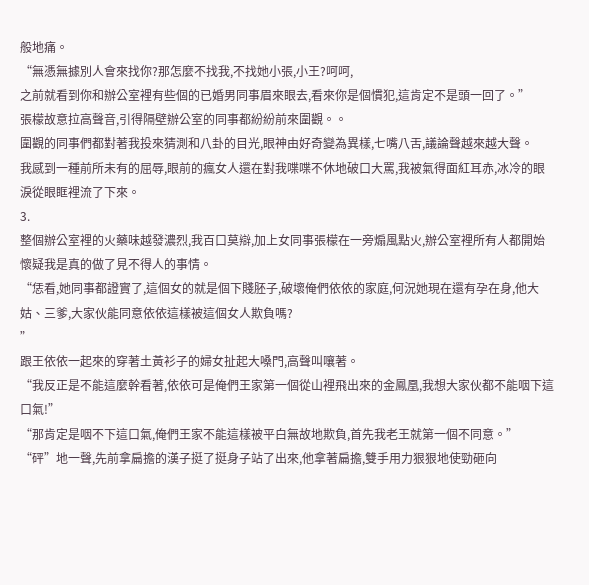般地痛。
“無憑無據別人會來找你?那怎麼不找我,不找她小張,小王?呵呵,
之前就看到你和辦公室裡有些個的已婚男同事眉來眼去,看來你是個慣犯,這肯定不是頭一回了。”
張檬故意拉高聲音,引得隔壁辦公室的同事都紛紛前來圍觀。。
圍觀的同事們都對著我投來猜測和八卦的目光,眼神由好奇變為異樣,七嘴八舌,議論聲越來越大聲。
我感到一種前所未有的屈辱,眼前的瘋女人還在對我喋喋不休地破口大罵,我被氣得面紅耳赤,冰冷的眼淚從眼眶裡流了下來。
3.
整個辦公室裡的火藥味越發濃烈,我百口莫辯,加上女同事張檬在一旁煽風點火,辦公室裡所有人都開始懷疑我是真的做了見不得人的事情。
“恁看,她同事都證實了,這個女的就是個下賤胚子,破壞俺們依依的家庭,何況她現在還有孕在身,他大姑、三爹,大家伙能同意依依這樣被這個女人欺負嗎?
”
跟王依依一起來的穿著土黃衫子的婦女扯起大嗓門,高聲叫嚷著。
“我反正是不能這麼幹看著,依依可是俺們王家第一個從山裡飛出來的金鳳凰,我想大家伙都不能咽下這口氣!”
“那肯定是咽不下這口氣,俺們王家不能這樣被平白無故地欺負,首先我老王就第一個不同意。”
“砰”地一聲,先前拿扁擔的漢子挺了挺身子站了出來,他拿著扁擔,雙手用力狠狠地使勁砸向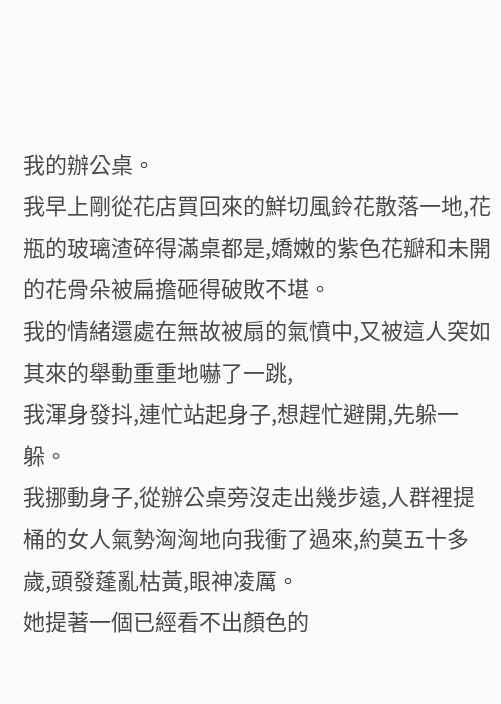我的辦公桌。
我早上剛從花店買回來的鮮切風鈴花散落一地,花瓶的玻璃渣碎得滿桌都是,嬌嫩的紫色花瓣和未開的花骨朵被扁擔砸得破敗不堪。
我的情緒還處在無故被扇的氣憤中,又被這人突如其來的舉動重重地嚇了一跳,
我渾身發抖,連忙站起身子,想趕忙避開,先躲一躲。
我挪動身子,從辦公桌旁沒走出幾步遠,人群裡提桶的女人氣勢洶洶地向我衝了過來,約莫五十多歲,頭發蓬亂枯黃,眼神凌厲。
她提著一個已經看不出顏色的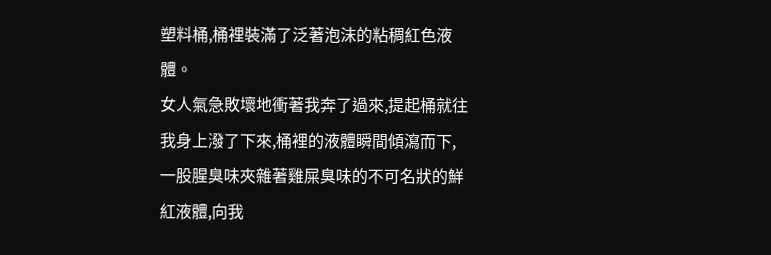塑料桶,桶裡裝滿了泛著泡沫的粘稠紅色液體。
女人氣急敗壞地衝著我奔了過來,提起桶就往我身上潑了下來,桶裡的液體瞬間傾瀉而下,一股腥臭味夾雜著雞屎臭味的不可名狀的鮮紅液體,向我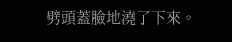劈頭蓋臉地澆了下來。